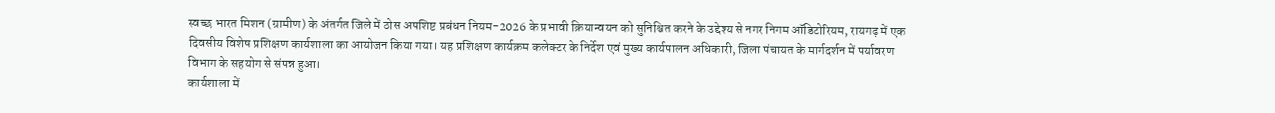स्वच्छ भारत मिशन (ग्रामीण) के अंतर्गत जिले में ठोस अपशिष्ट प्रबंधन नियम-2026 के प्रभावी क्रियान्वयन को सुनिश्चित करने के उद्देश्य से नगर निगम ऑडिटोरियम, रायगढ़ में एक दिवसीय विशेष प्रशिक्षण कार्यशाला का आयोजन किया गया। यह प्रशिक्षण कार्यक्रम कलेक्टर के निर्देश एवं मुख्य कार्यपालन अधिकारी, जिला पंचायत के मार्गदर्शन में पर्यावरण विभाग के सहयोग से संपन्न हुआ।
कार्यशाला में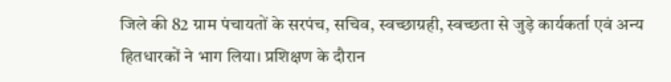जिले की 82 ग्राम पंचायतों के सरपंच, सचिव, स्वच्छाग्रही, स्वच्छता से जुड़े कार्यकर्ता एवं अन्य हितधारकों ने भाग लिया। प्रशिक्षण के दौरान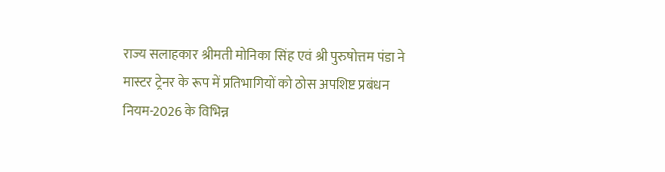राज्य सलाहकार श्रीमती मोनिका सिंह एवं श्री पुरुषोत्तम पंडा ने मास्टर ट्रेनर के रूप में प्रतिभागियों को ठोस अपशिष्ट प्रबंधन नियम-2026 के विभिन्न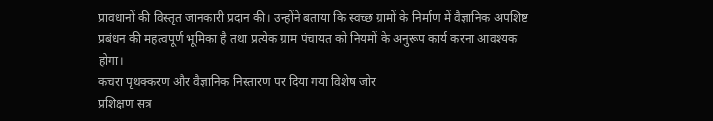प्रावधानों की विस्तृत जानकारी प्रदान की। उन्होंने बताया कि स्वच्छ ग्रामों के निर्माण में वैज्ञानिक अपशिष्ट प्रबंधन की महत्वपूर्ण भूमिका है तथा प्रत्येक ग्राम पंचायत को नियमों के अनुरूप कार्य करना आवश्यक होगा।
कचरा पृथक्करण और वैज्ञानिक निस्तारण पर दिया गया विशेष जोर
प्रशिक्षण सत्र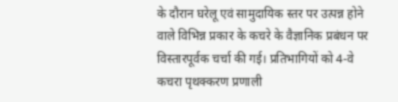के दौरान घरेलू एवं सामुदायिक स्तर पर उत्पन्न होने वाले विभिन्न प्रकार के कचरे के वैज्ञानिक प्रबंधन पर विस्तारपूर्वक चर्चा की गई। प्रतिभागियों को 4-वे कचरा पृथक्करण प्रणाली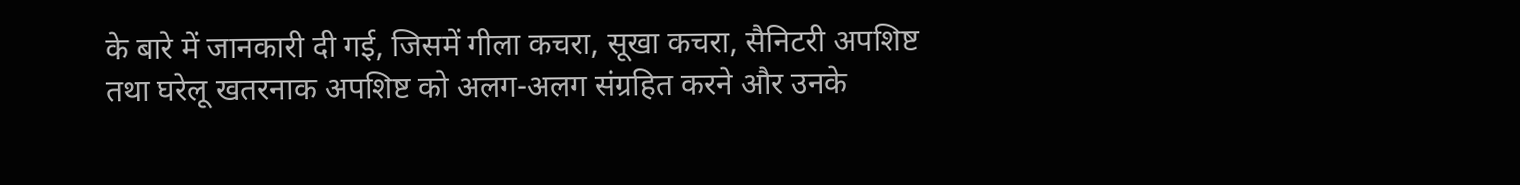के बारे में जानकारी दी गई, जिसमें गीला कचरा, सूखा कचरा, सैनिटरी अपशिष्ट तथा घरेलू खतरनाक अपशिष्ट को अलग-अलग संग्रहित करने और उनके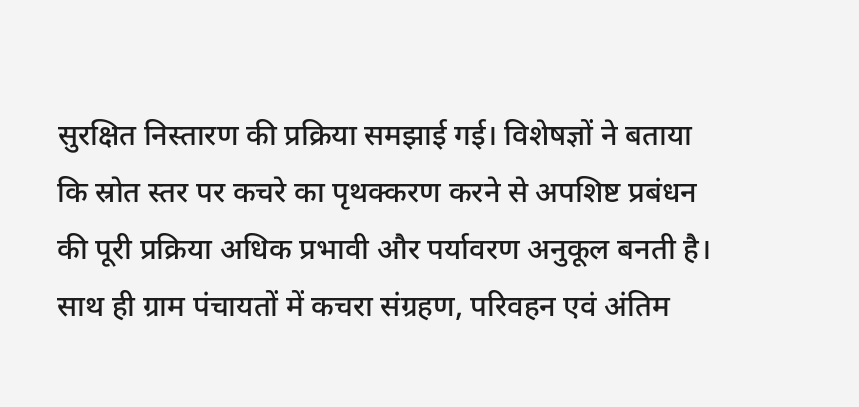सुरक्षित निस्तारण की प्रक्रिया समझाई गई। विशेषज्ञों ने बताया कि स्रोत स्तर पर कचरे का पृथक्करण करने से अपशिष्ट प्रबंधन की पूरी प्रक्रिया अधिक प्रभावी और पर्यावरण अनुकूल बनती है। साथ ही ग्राम पंचायतों में कचरा संग्रहण, परिवहन एवं अंतिम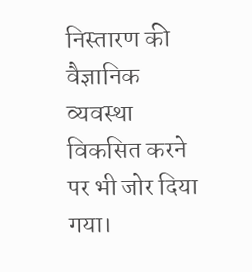निस्तारण की वैज्ञानिक व्यवस्था विकसित करने पर भी जोर दिया गया।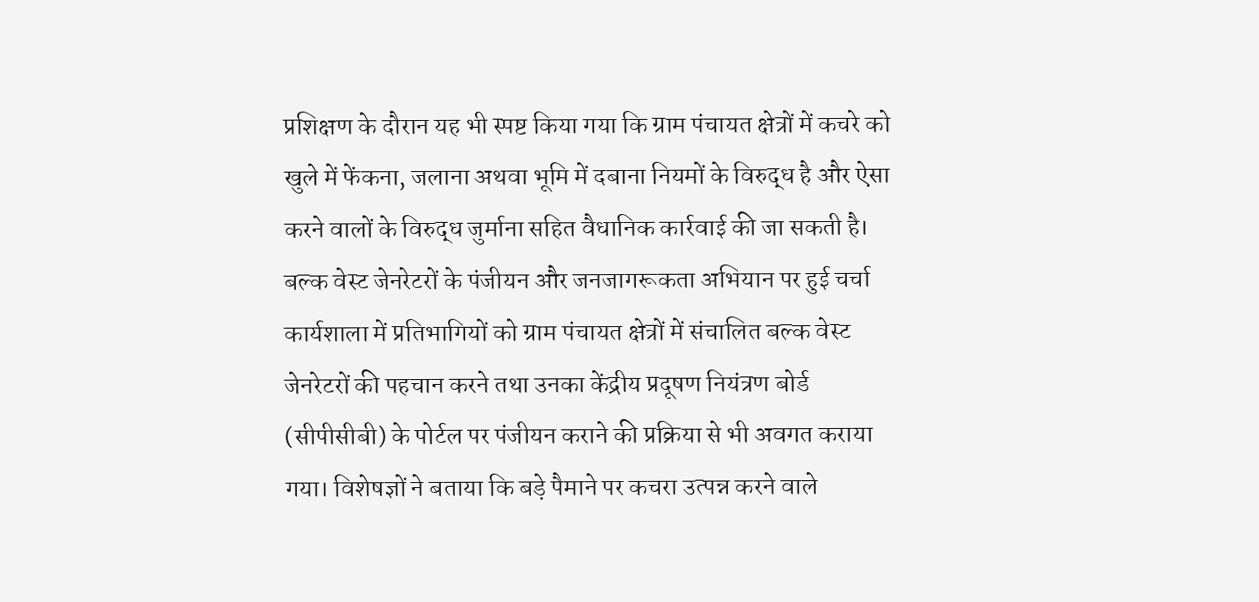प्रशिक्षण के दौरान यह भी स्पष्ट किया गया कि ग्राम पंचायत क्षेत्रों में कचरे को खुले में फेंकना, जलाना अथवा भूमि में दबाना नियमों के विरुद्ध है और ऐसा करने वालों के विरुद्ध जुर्माना सहित वैधानिक कार्रवाई की जा सकती है।
बल्क वेस्ट जेनरेटरों के पंजीयन और जनजागरूकता अभियान पर हुई चर्चा
कार्यशाला में प्रतिभागियों को ग्राम पंचायत क्षेत्रों में संचालित बल्क वेस्ट जेनरेटरों की पहचान करने तथा उनका केंद्रीय प्रदूषण नियंत्रण बोर्ड (सीपीसीबी) के पोर्टल पर पंजीयन कराने की प्रक्रिया से भी अवगत कराया गया। विशेषज्ञों ने बताया कि बड़े पैमाने पर कचरा उत्पन्न करने वाले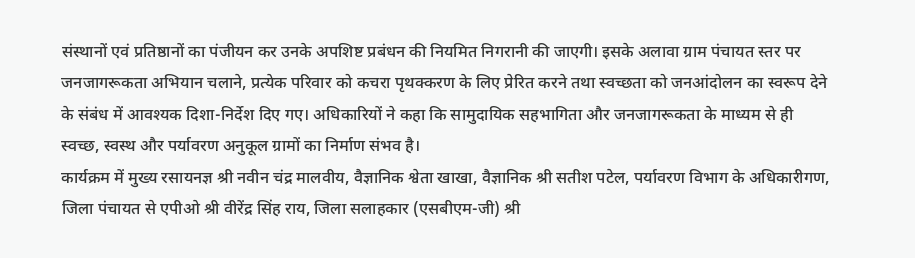संस्थानों एवं प्रतिष्ठानों का पंजीयन कर उनके अपशिष्ट प्रबंधन की नियमित निगरानी की जाएगी। इसके अलावा ग्राम पंचायत स्तर पर जनजागरूकता अभियान चलाने, प्रत्येक परिवार को कचरा पृथक्करण के लिए प्रेरित करने तथा स्वच्छता को जनआंदोलन का स्वरूप देने के संबंध में आवश्यक दिशा-निर्देश दिए गए। अधिकारियों ने कहा कि सामुदायिक सहभागिता और जनजागरूकता के माध्यम से ही स्वच्छ, स्वस्थ और पर्यावरण अनुकूल ग्रामों का निर्माण संभव है।
कार्यक्रम में मुख्य रसायनज्ञ श्री नवीन चंद्र मालवीय, वैज्ञानिक श्वेता खाखा, वैज्ञानिक श्री सतीश पटेल, पर्यावरण विभाग के अधिकारीगण, जिला पंचायत से एपीओ श्री वीरेंद्र सिंह राय, जिला सलाहकार (एसबीएम-जी) श्री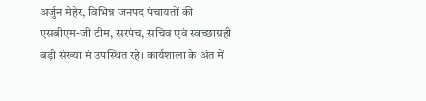अर्जुन मेहेर, विभिन्न जनपद पंचायतों की एसबीएम-जी टीम, सरपंच, सचिव एवं स्वच्छाग्रही बड़ी संख्या मं उपस्थित रहे। कार्यशाला के अंत में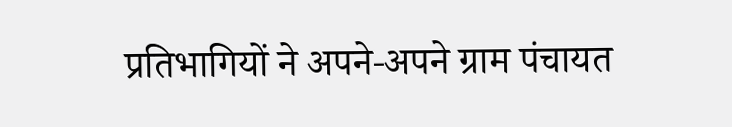प्रतिभागियों ने अपने-अपने ग्राम पंचायत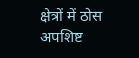क्षेत्रों में ठोस अपशिष्ट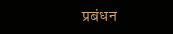प्रबंधन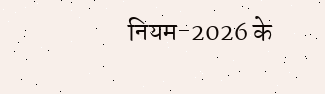नियम-2026 के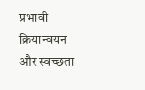प्रभावी क्रियान्वयन और स्वच्छता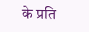के प्रति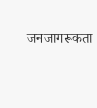जनजागरूकता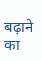बढ़ाने का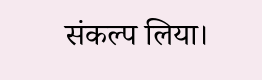संकल्प लिया।